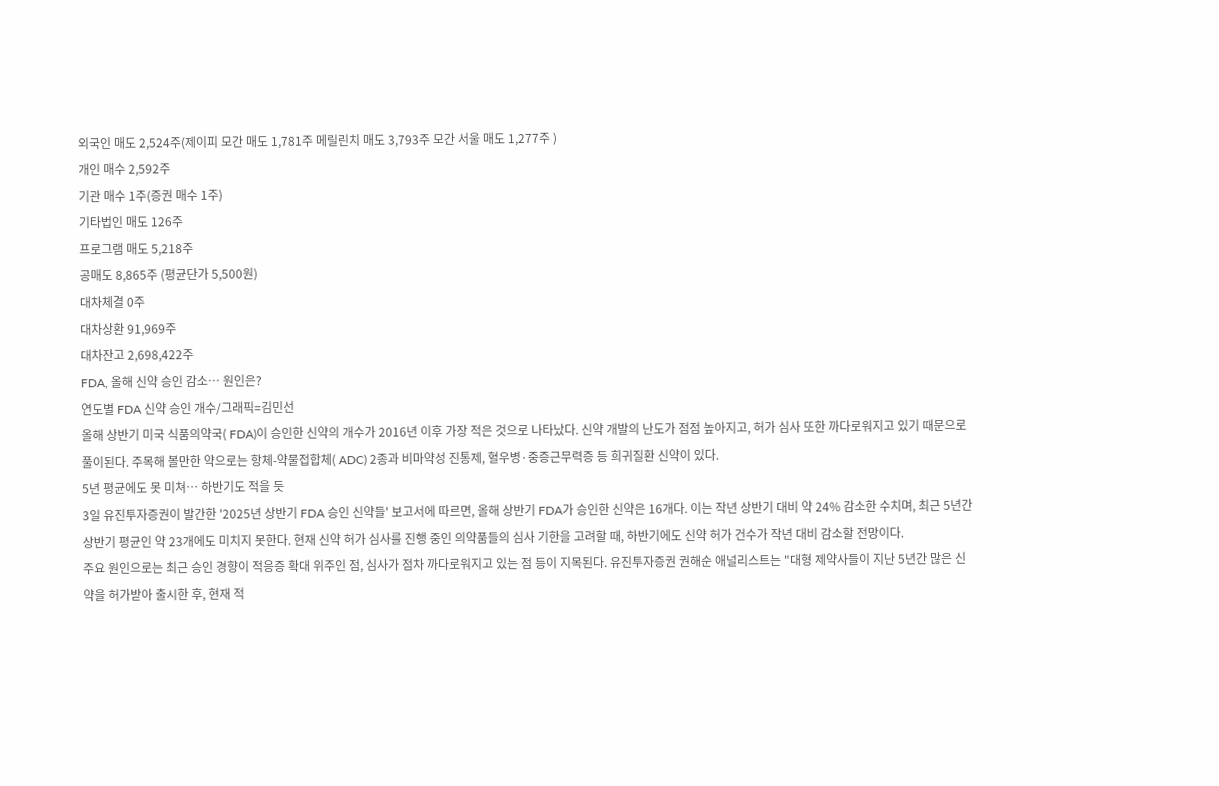외국인 매도 2,524주(제이피 모간 매도 1,781주 메릴린치 매도 3,793주 모간 서울 매도 1,277주 )
개인 매수 2,592주
기관 매수 1주(증권 매수 1주)
기타법인 매도 126주
프로그램 매도 5,218주
공매도 8,865주 (평균단가 5,500원)
대차체결 0주
대차상환 91,969주
대차잔고 2,698,422주
FDA, 올해 신약 승인 감소… 원인은?
연도별 FDA 신약 승인 개수/그래픽=김민선
올해 상반기 미국 식품의약국( FDA)이 승인한 신약의 개수가 2016년 이후 가장 적은 것으로 나타났다. 신약 개발의 난도가 점점 높아지고, 허가 심사 또한 까다로워지고 있기 때문으로 풀이된다. 주목해 볼만한 약으로는 항체-약물접합체( ADC) 2종과 비마약성 진통제, 혈우병·중증근무력증 등 희귀질환 신약이 있다.
5년 평균에도 못 미쳐… 하반기도 적을 듯
3일 유진투자증권이 발간한 '2025년 상반기 FDA 승인 신약들' 보고서에 따르면, 올해 상반기 FDA가 승인한 신약은 16개다. 이는 작년 상반기 대비 약 24% 감소한 수치며, 최근 5년간 상반기 평균인 약 23개에도 미치지 못한다. 현재 신약 허가 심사를 진행 중인 의약품들의 심사 기한을 고려할 때, 하반기에도 신약 허가 건수가 작년 대비 감소할 전망이다.
주요 원인으로는 최근 승인 경향이 적응증 확대 위주인 점, 심사가 점차 까다로워지고 있는 점 등이 지목된다. 유진투자증권 권해순 애널리스트는 "대형 제약사들이 지난 5년간 많은 신약을 허가받아 출시한 후, 현재 적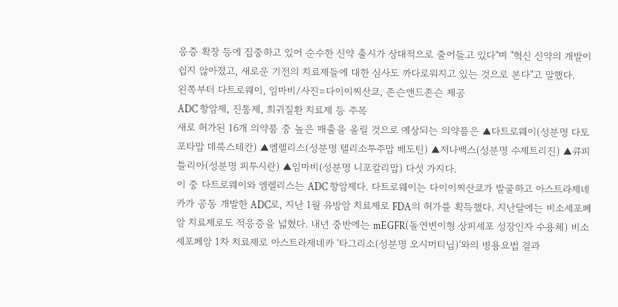응증 확장 등에 집중하고 있어 순수한 신약 출시가 상대적으로 줄어들고 있다"며 "혁신 신약의 개발이 쉽지 않아졌고, 새로운 기전의 치료제들에 대한 심사도 까다로워지고 있는 것으로 본다"고 말했다.
왼쪽부터 다트로웨이, 임마비/사진=다이이찌산쿄, 존슨앤드존슨 제공
ADC 항암제, 진통제, 희귀질환 치료제 등 주목
새로 허가된 16개 의약품 중 높은 매출을 올릴 것으로 예상되는 의약품은 ▲다트로웨이(성분명 다토포타맙 데룩스테칸) ▲엠렐리스(성분명 텔리소투주맙 베도틴) ▲저나백스(성분명 수제트리진) ▲큐피틀리아(성분명 피투시란) ▲임마비(성분명 니포칼리맙) 다섯 가지다.
이 중 다트로웨이와 엠렐리스는 ADC 항암제다. 다트로웨이는 다이이찌산쿄가 발굴하고 아스트라제네카가 공동 개발한 ADC로, 지난 1월 유방암 치료제로 FDA의 허가를 획득했다. 지난달에는 비소세포폐암 치료제로도 적응증을 넓혔다. 내년 중반에는 mEGFR(돌연변이형 상피세포 성장인자 수용체) 비소세포폐암 1차 치료제로 아스트라제네카 '타그리소(성분명 오시머티닙)'와의 병용요법 결과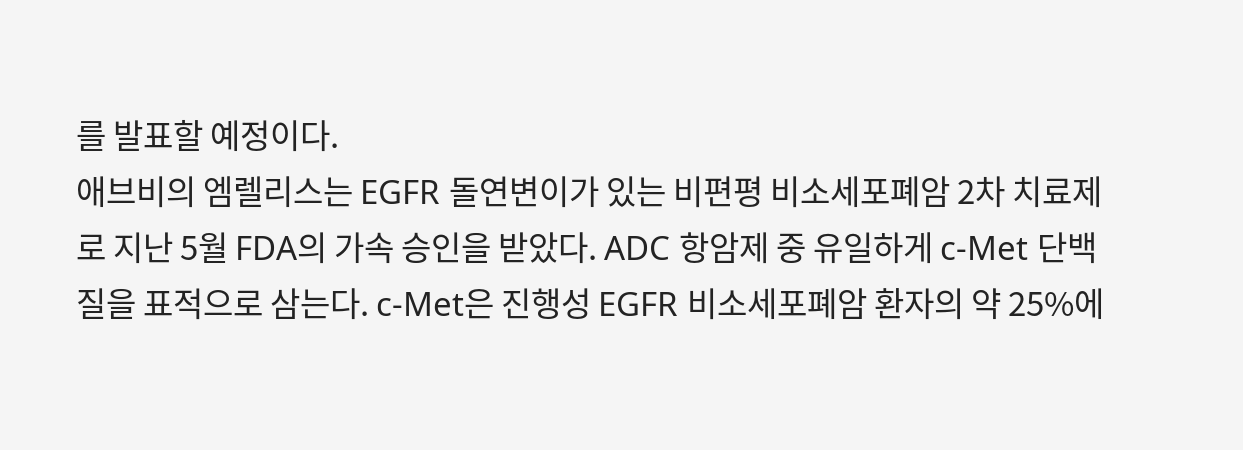를 발표할 예정이다.
애브비의 엠렐리스는 EGFR 돌연변이가 있는 비편평 비소세포폐암 2차 치료제로 지난 5월 FDA의 가속 승인을 받았다. ADC 항암제 중 유일하게 c-Met 단백질을 표적으로 삼는다. c-Met은 진행성 EGFR 비소세포폐암 환자의 약 25%에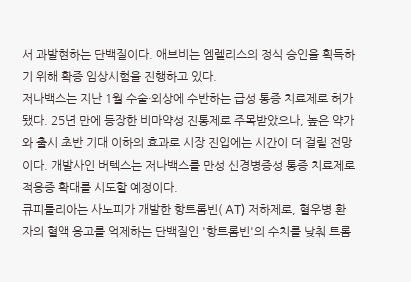서 과발현하는 단백질이다. 애브비는 엠렐리스의 정식 승인을 획득하기 위해 확증 임상시험을 진행하고 있다.
저나백스는 지난 1월 수술·외상에 수반하는 급성 통증 치료제로 허가됐다. 25년 만에 등장한 비마약성 진통제로 주목받았으나, 높은 약가와 출시 초반 기대 이하의 효과로 시장 진입에는 시간이 더 걸릴 전망이다. 개발사인 버텍스는 저나백스를 만성 신경병증성 통증 치료제로 적응증 확대를 시도할 예정이다.
큐피틀리아는 사노피가 개발한 항트롬빈( AT) 저하제로, 혈우병 환자의 혈액 응고를 억제하는 단백질인 '항트롬빈'의 수치를 낮춰 트롬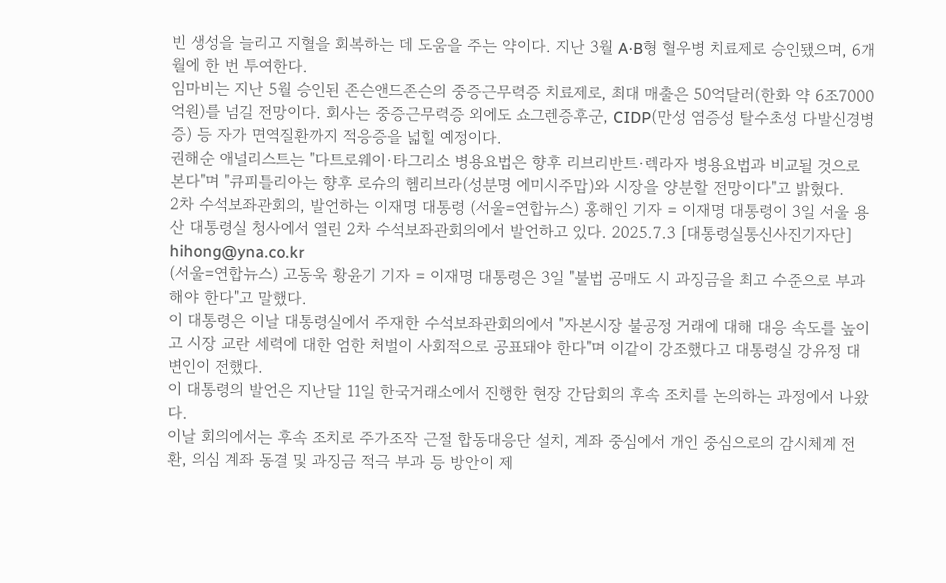빈 생성을 늘리고 지혈을 회복하는 데 도움을 주는 약이다. 지난 3월 A·B형 혈우병 치료제로 승인됐으며, 6개월에 한 번 투여한다.
임마비는 지난 5월 승인된 존슨앤드존슨의 중증근무력증 치료제로, 최대 매출은 50억달러(한화 약 6조7000억원)를 넘길 전망이다. 회사는 중증근무력증 외에도 쇼그렌증후군, CIDP(만성 염증성 탈수초성 다발신경병증) 등 자가 면역질환까지 적응증을 넓힐 예정이다.
권해순 애널리스트는 "다트로웨이·타그리소 병용요법은 향후 리브리반트·렉라자 병용요법과 비교될 것으로 본다"며 "큐피틀리아는 향후 로슈의 헴리브라(성분명 에미시주맙)와 시장을 양분할 전망이다"고 밝혔다.
2차 수석보좌관회의, 발언하는 이재명 대통령 (서울=연합뉴스) 홍해인 기자 = 이재명 대통령이 3일 서울 용산 대통령실 청사에서 열린 2차 수석보좌관회의에서 발언하고 있다. 2025.7.3 [대통령실통신사진기자단] hihong@yna.co.kr
(서울=연합뉴스) 고동욱 황윤기 기자 = 이재명 대통령은 3일 "불법 공매도 시 과징금을 최고 수준으로 부과해야 한다"고 말했다.
이 대통령은 이날 대통령실에서 주재한 수석보좌관회의에서 "자본시장 불공정 거래에 대해 대응 속도를 높이고 시장 교란 세력에 대한 엄한 처벌이 사회적으로 공표돼야 한다"며 이같이 강조했다고 대통령실 강유정 대변인이 전했다.
이 대통령의 발언은 지난달 11일 한국거래소에서 진행한 현장 간담회의 후속 조치를 논의하는 과정에서 나왔다.
이날 회의에서는 후속 조치로 주가조작 근절 합동대응단 설치, 계좌 중심에서 개인 중심으로의 감시체계 전환, 의심 계좌 동결 및 과징금 적극 부과 등 방안이 제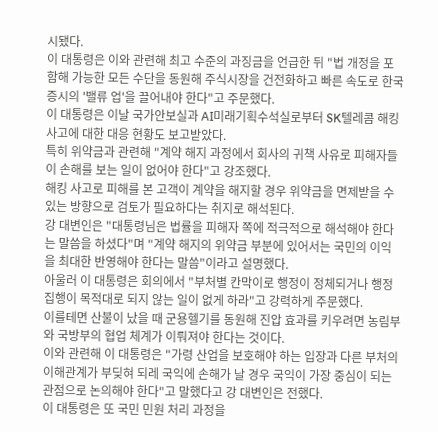시됐다.
이 대통령은 이와 관련해 최고 수준의 과징금을 언급한 뒤 "법 개정을 포함해 가능한 모든 수단을 동원해 주식시장을 건전화하고 빠른 속도로 한국 증시의 '밸류 업'을 끌어내야 한다"고 주문했다.
이 대통령은 이날 국가안보실과 AI미래기획수석실로부터 SK텔레콤 해킹 사고에 대한 대응 현황도 보고받았다.
특히 위약금과 관련해 "계약 해지 과정에서 회사의 귀책 사유로 피해자들이 손해를 보는 일이 없어야 한다"고 강조했다.
해킹 사고로 피해를 본 고객이 계약을 해지할 경우 위약금을 면제받을 수 있는 방향으로 검토가 필요하다는 취지로 해석된다.
강 대변인은 "대통령님은 법률을 피해자 쪽에 적극적으로 해석해야 한다는 말씀을 하셨다"며 "계약 해지의 위약금 부분에 있어서는 국민의 이익을 최대한 반영해야 한다는 말씀"이라고 설명했다.
아울러 이 대통령은 회의에서 "부처별 칸막이로 행정이 정체되거나 행정 집행이 목적대로 되지 않는 일이 없게 하라"고 강력하게 주문했다.
이를테면 산불이 났을 때 군용헬기를 동원해 진압 효과를 키우려면 농림부와 국방부의 협업 체계가 이뤄져야 한다는 것이다.
이와 관련해 이 대통령은 "가령 산업을 보호해야 하는 입장과 다른 부처의 이해관계가 부딪혀 되레 국익에 손해가 날 경우 국익이 가장 중심이 되는 관점으로 논의해야 한다"고 말했다고 강 대변인은 전했다.
이 대통령은 또 국민 민원 처리 과정을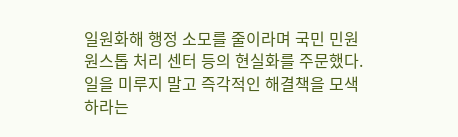일원화해 행정 소모를 줄이라며 국민 민원 원스톱 처리 센터 등의 현실화를 주문했다.
일을 미루지 말고 즉각적인 해결책을 모색하라는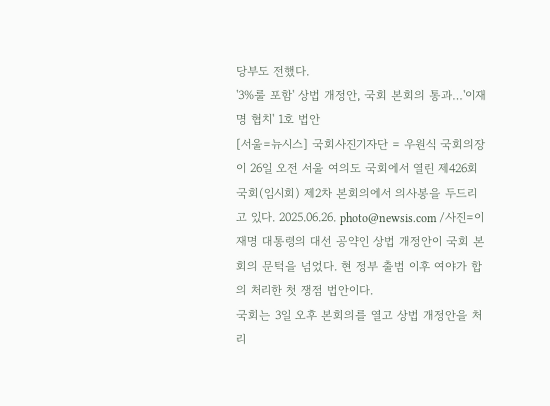당부도 전했다.
'3%룰 포함' 상법 개정안, 국회 본회의 통과…'이재명 협치' 1호 법안
[서울=뉴시스] 국회사진기자단 = 우원식 국회의장이 26일 오전 서울 여의도 국회에서 열린 제426회국회(임시회) 제2차 본회의에서 의사봉을 두드리고 있다. 2025.06.26. photo@newsis.com /사진=이재명 대통령의 대선 공약인 상법 개정안이 국회 본회의 문턱을 넘었다. 현 정부 출범 이후 여야가 합의 처리한 첫 쟁점 법안이다.
국회는 3일 오후 본회의를 열고 상법 개정안을 처리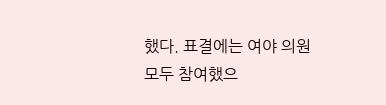했다. 표결에는 여야 의원 모두 참여했으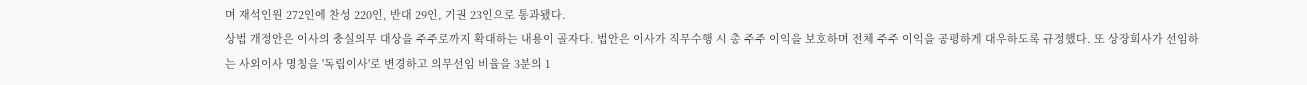며 재석인원 272인에 찬성 220인, 반대 29인, 기권 23인으로 통과됐다.
상법 개정안은 이사의 충실의무 대상을 주주로까지 확대하는 내용이 골자다. 법안은 이사가 직무수행 시 총 주주 이익을 보호하며 전체 주주 이익을 공평하게 대우하도록 규정했다. 또 상장회사가 선임하는 사외이사 명칭을 '독립이사'로 변경하고 의무선임 비율을 3분의 1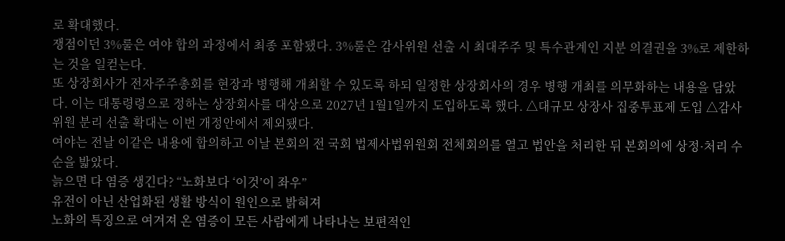로 확대했다.
쟁점이던 3%룰은 여야 합의 과정에서 최종 포함됐다. 3%룰은 감사위원 선출 시 최대주주 및 특수관계인 지분 의결권을 3%로 제한하는 것을 일컫는다.
또 상장회사가 전자주주총회를 현장과 병행해 개최할 수 있도록 하되 일정한 상장회사의 경우 병행 개최를 의무화하는 내용을 담았다. 이는 대통령령으로 정하는 상장회사를 대상으로 2027년 1월1일까지 도입하도록 했다. △대규모 상장사 집중투표제 도입 △감사위원 분리 선출 확대는 이번 개정안에서 제외됐다.
여야는 전날 이같은 내용에 합의하고 이날 본회의 전 국회 법제사법위원회 전체회의를 열고 법안을 처리한 뒤 본회의에 상정·처리 수순을 밟았다.
늙으면 다 염증 생긴다? “노화보다 ‘이것’이 좌우”
유전이 아닌 산업화된 생활 방식이 원인으로 밝혀져
노화의 특징으로 여겨져 온 염증이 모든 사람에게 나타나는 보편적인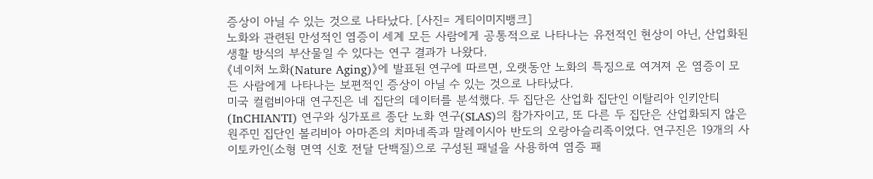증상이 아닐 수 있는 것으로 나타났다. [사진= 게티이미지뱅크]
노화와 관련된 만성적인 염증이 세계 모든 사람에게 공통적으로 나타나는 유전적인 현상이 아닌, 산업화된 생활 방식의 부산물일 수 있다는 연구 결과가 나왔다.
《네이처 노화(Nature Aging)》에 발표된 연구에 따르면, 오랫동안 노화의 특징으로 여겨져 온 염증이 모든 사람에게 나타나는 보편적인 증상이 아닐 수 있는 것으로 나타났다.
미국 컬럼비아대 연구진은 네 집단의 데이터를 분석했다. 두 집단은 산업화 집단인 이탈리아 인키안티(InCHIANTI) 연구와 싱가포르 종단 노화 연구(SLAS)의 참가자이고, 또 다른 두 집단은 산업화되지 않은 원주민 집단인 볼리비아 아마존의 치마네족과 말레이시아 반도의 오랑아슬리족이었다. 연구진은 19개의 사이토카인(소형 면역 신호 전달 단백질)으로 구성된 패널을 사용하여 염증 패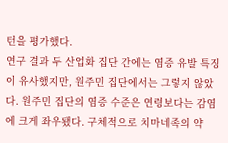턴을 평가했다.
연구 결과 두 산업화 집단 간에는 염증 유발 특징이 유사했지만, 원주민 집단에서는 그렇지 않았다. 원주민 집단의 염증 수준은 연령보다는 감염에 크게 좌우됐다. 구체적으로 치마네족의 약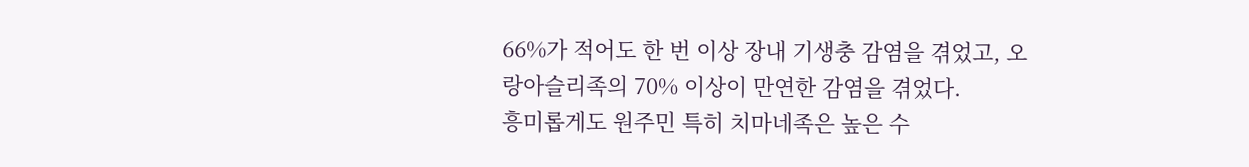66%가 적어도 한 번 이상 장내 기생충 감염을 겪었고, 오랑아슬리족의 70% 이상이 만연한 감염을 겪었다.
흥미롭게도 원주민 특히 치마네족은 높은 수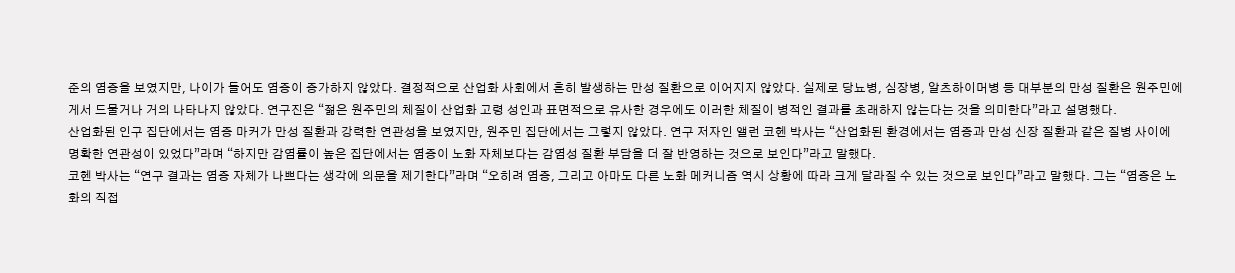준의 염증을 보였지만, 나이가 들어도 염증이 증가하지 않았다. 결정적으로 산업화 사회에서 흔히 발생하는 만성 질환으로 이어지지 않았다. 실제로 당뇨병, 심장병, 알츠하이머병 등 대부분의 만성 질환은 원주민에게서 드물거나 거의 나타나지 않았다. 연구진은 “젊은 원주민의 체질이 산업화 고령 성인과 표면적으로 유사한 경우에도 이러한 체질이 병적인 결과를 초래하지 않는다는 것을 의미한다”라고 설명했다.
산업화된 인구 집단에서는 염증 마커가 만성 질환과 강력한 연관성을 보였지만, 원주민 집단에서는 그렇지 않았다. 연구 저자인 앨런 코헨 박사는 “산업화된 환경에서는 염증과 만성 신장 질환과 같은 질병 사이에 명확한 연관성이 있었다”라며 “하지만 감염률이 높은 집단에서는 염증이 노화 자체보다는 감염성 질환 부담을 더 잘 반영하는 것으로 보인다”라고 말했다.
코헨 박사는 “연구 결과는 염증 자체가 나쁘다는 생각에 의문을 제기한다”라며 “오히려 염증, 그리고 아마도 다른 노화 메커니즘 역시 상황에 따라 크게 달라질 수 있는 것으로 보인다”라고 말했다. 그는 “염증은 노화의 직접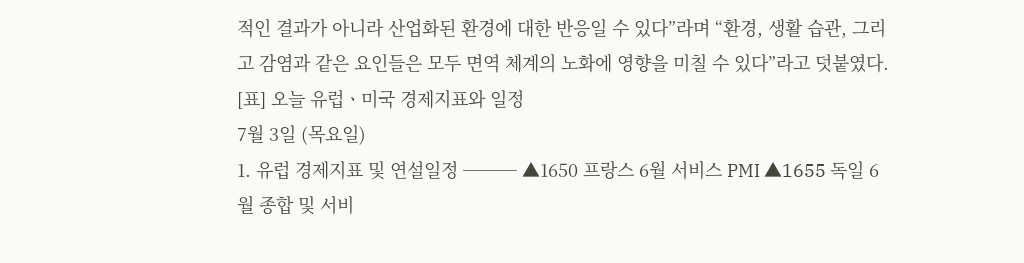적인 결과가 아니라 산업화된 환경에 대한 반응일 수 있다”라며 “환경, 생활 습관, 그리고 감염과 같은 요인들은 모두 면역 체계의 노화에 영향을 미칠 수 있다”라고 덧붙였다.
[표] 오늘 유럽ㆍ미국 경제지표와 일정
7월 3일 (목요일)
1. 유럽 경제지표 및 연설일정 ─── ▲1650 프랑스 6월 서비스 PMI ▲1655 독일 6월 종합 및 서비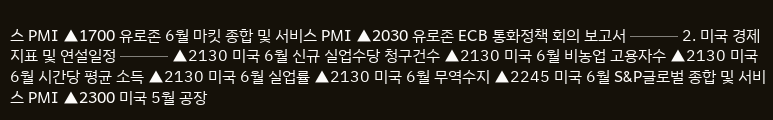스 PMI ▲1700 유로존 6월 마킷 종합 및 서비스 PMI ▲2030 유로존 ECB 통화정책 회의 보고서 ─── 2. 미국 경제지표 및 연설일정 ─── ▲2130 미국 6월 신규 실업수당 청구건수 ▲2130 미국 6월 비농업 고용자수 ▲2130 미국 6월 시간당 평균 소득 ▲2130 미국 6월 실업률 ▲2130 미국 6월 무역수지 ▲2245 미국 6월 S&P글로벌 종합 및 서비스 PMI ▲2300 미국 5월 공장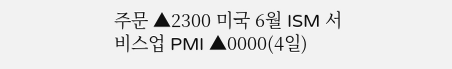주문 ▲2300 미국 6월 ISM 서비스업 PMI ▲0000(4일)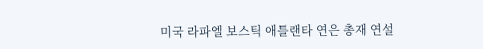미국 라파엘 보스틱 애틀랜타 연은 총재 연설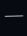───